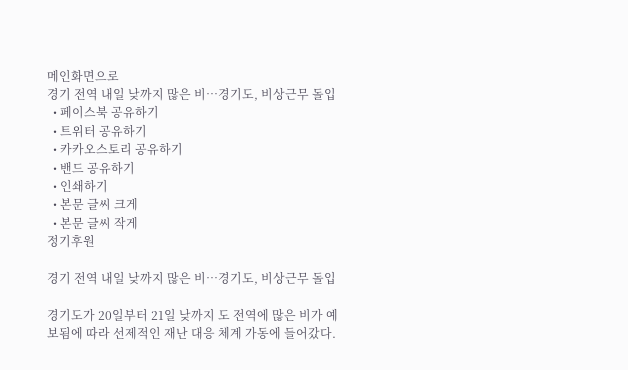메인화면으로
경기 전역 내일 낮까지 많은 비…경기도, 비상근무 돌입
  • 페이스북 공유하기
  • 트위터 공유하기
  • 카카오스토리 공유하기
  • 밴드 공유하기
  • 인쇄하기
  • 본문 글씨 크게
  • 본문 글씨 작게
정기후원

경기 전역 내일 낮까지 많은 비…경기도, 비상근무 돌입

경기도가 20일부터 21일 낮까지 도 전역에 많은 비가 예보됨에 따라 선제적인 재난 대응 체계 가동에 들어갔다.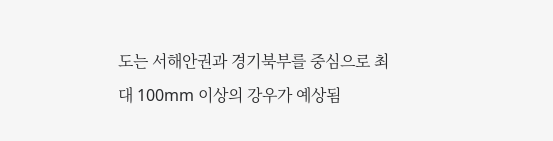도는 서해안권과 경기북부를 중심으로 최대 100mm 이상의 강우가 예상됨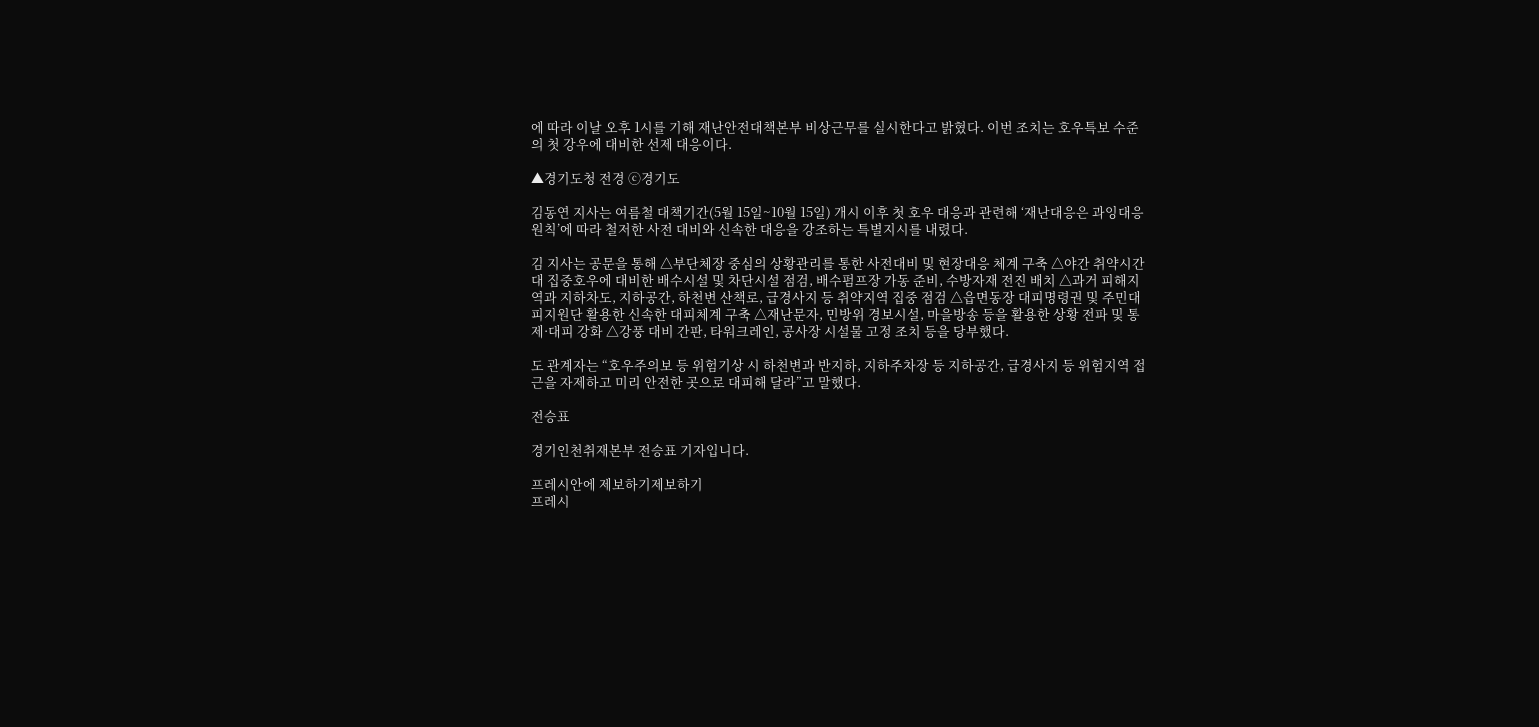에 따라 이날 오후 1시를 기해 재난안전대책본부 비상근무를 실시한다고 밝혔다. 이번 조치는 호우특보 수준의 첫 강우에 대비한 선제 대응이다.

▲경기도청 전경 ⓒ경기도

김동연 지사는 여름철 대책기간(5월 15일~10월 15일) 개시 이후 첫 호우 대응과 관련해 ‘재난대응은 과잉대응 원칙’에 따라 철저한 사전 대비와 신속한 대응을 강조하는 특별지시를 내렸다.

김 지사는 공문을 통해 △부단체장 중심의 상황관리를 통한 사전대비 및 현장대응 체계 구축 △야간 취약시간대 집중호우에 대비한 배수시설 및 차단시설 점검, 배수펌프장 가동 준비, 수방자재 전진 배치 △과거 피해지역과 지하차도, 지하공간, 하천변 산책로, 급경사지 등 취약지역 집중 점검 △읍면동장 대피명령권 및 주민대피지원단 활용한 신속한 대피체계 구축 △재난문자, 민방위 경보시설, 마을방송 등을 활용한 상황 전파 및 통제·대피 강화 △강풍 대비 간판, 타워크레인, 공사장 시설물 고정 조치 등을 당부했다.

도 관계자는 “호우주의보 등 위험기상 시 하천변과 반지하, 지하주차장 등 지하공간, 급경사지 등 위험지역 접근을 자제하고 미리 안전한 곳으로 대피해 달라”고 말했다.

전승표

경기인천취재본부 전승표 기자입니다.

프레시안에 제보하기제보하기
프레시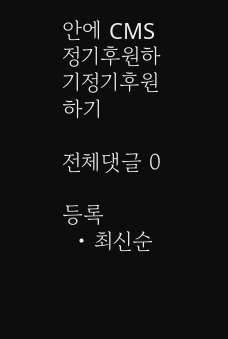안에 CMS 정기후원하기정기후원하기

전체댓글 0

등록
  • 최신순